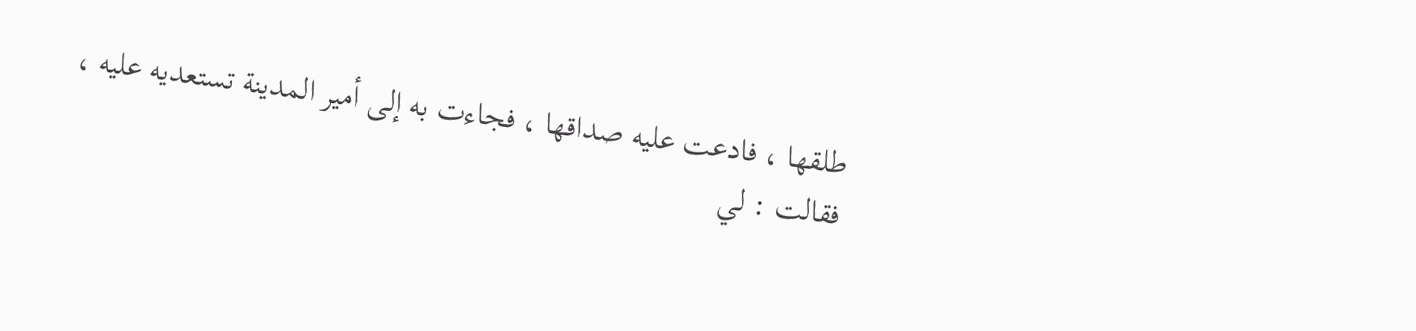طلقها ، فادعت عليه صداقها ، فجاءت به إلى أمير المدينة تستعديه عليه ،
فقالت : لي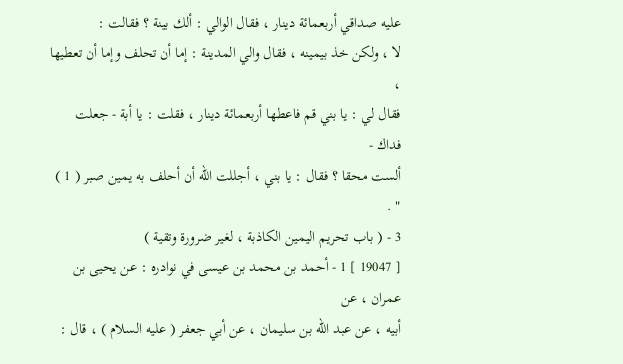عليه صداقي أربعمائة دينار ، فقال الوالي : ألك بينة ؟ فقالت :
لا ، ولكن خذ بيمينه ، فقال والي المدينة : إما أن تحلف وإما أن تعطيها ،
فقال لي : يا بني قم فاعطها أربعمائة دينار ، فقلت : يا أبة - جعلت فداك -
ألست محقا ؟ فقال : يا بني ، أجللت الله أن أحلف به يمين صبر ( 1 ) " .
3 - ( باب تحريم اليمين الكاذبة ، لغير ضرورة وتقية )
[ 19047 ] 1 - أحمد بن محمد بن عيسى في نوادره : عن يحيى بن عمران ، عن
أبيه ، عن عبد الله بن سليمان ، عن أبي جعفر ( عليه السلام ) ، قال :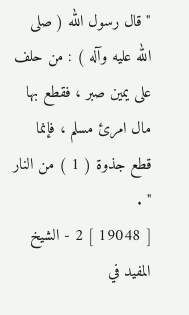" قال رسول الله ( صلى الله عليه وآله ) : من حلف على يمين صبر ، فقطع بها
مال امرئ مسلم ، فإنما قطع جذوة ( 1 ) من النار " .
[ 19048 ] 2 - الشيخ المفيد في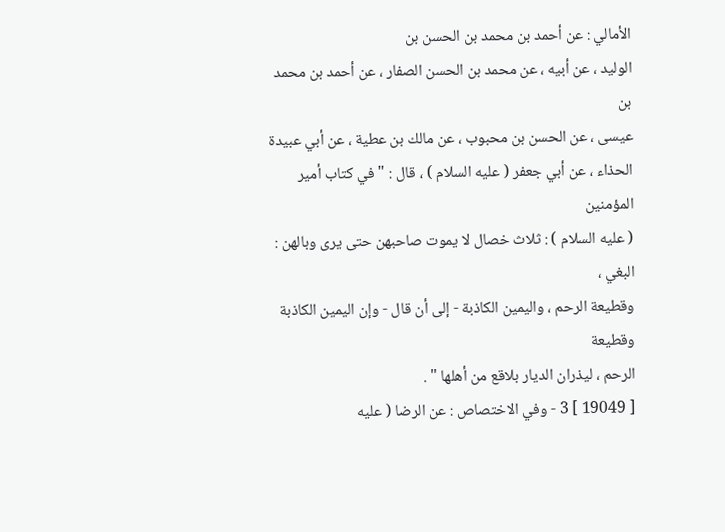الأمالي : عن أحمد بن محمد بن الحسن بن
الوليد ، عن أبيه ، عن محمد بن الحسن الصفار ، عن أحمد بن محمد بن
عيسى ، عن الحسن بن محبوب ، عن مالك بن عطية ، عن أبي عبيدة
الحذاء ، عن أبي جعفر ( عليه السلام ) ، قال : " في كتاب أمير المؤمنين
( عليه السلام ) : ثلاث خصال لا يموت صاحبهن حتى يرى وبالهن : البغي ،
وقطيعة الرحم ، واليمين الكاذبة - إلى أن قال - وإن اليمين الكاذبة وقطيعة
الرحم ، ليذران الديار بلاقع من أهلها " .
[ 19049 ] 3 - وفي الاختصاص : عن الرضا ( عليه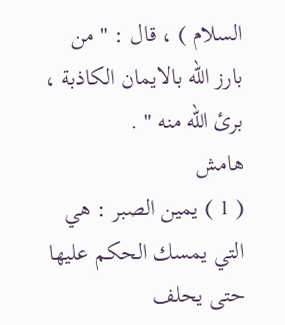السلام ) ، قال : " من
بارز الله بالايمان الكاذبة ، برئ الله منه " .
هامش
( 1 ) يمين الصبر : هي التي يمسك الحكم عليها حتى يحلف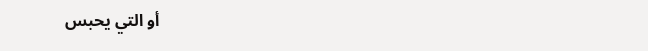أو التي يحبس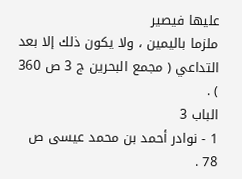عليها فيصير
ملزما باليمين ، ولا يكون ذلك إلا بعد التداعي ( مجمع البحرين ج 3 ص 360 ) .
الباب 3
1 - نوادر أحمد بن محمد عيسى ص 78 .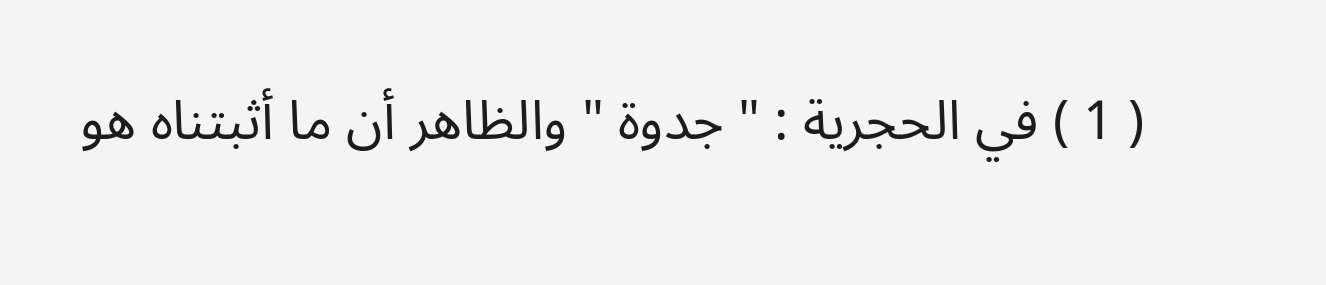( 1 ) في الحجرية : " جدوة " والظاهر أن ما أثبتناه هو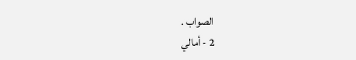الصواب .
2 - أمالي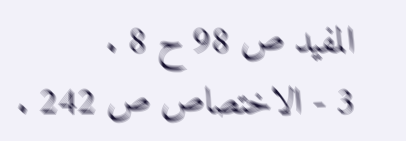المفيد ص 98 ح 8 .
3 - الاختصاص ص 242 .